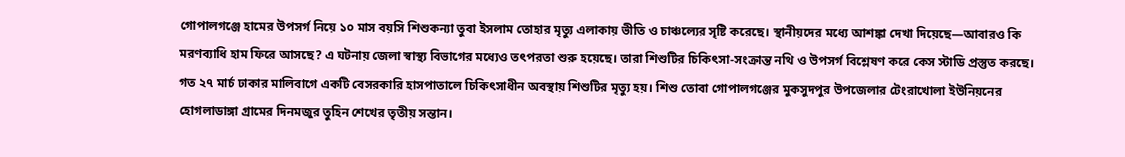গোপালগঞ্জে হামের উপসর্গ নিয়ে ১০ মাস বয়সি শিশুকন্যা তুবা ইসলাম তোহার মৃত্যু এলাকায় ভীতি ও চাঞ্চল্যের সৃষ্টি করেছে। স্থানীয়দের মধ্যে আশঙ্কা দেখা দিয়েছে—আবারও কি মরণব্যাধি হাম ফিরে আসছে? এ ঘটনায় জেলা স্বাস্থ্য বিভাগের মধ্যেও তৎপরতা শুরু হয়েছে। তারা শিশুটির চিকিৎসা-সংক্রান্ত নথি ও উপসর্গ বিশ্লেষণ করে কেস স্টাডি প্রস্তুত করছে।
গত ২৭ মার্চ ঢাকার মালিবাগে একটি বেসরকারি হাসপাতালে চিকিৎসাধীন অবস্থায় শিশুটির মৃত্যু হয়। শিশু তোবা গোপালগঞ্জের মুকসুদপুর উপজেলার টেংরাখোলা ইউনিয়নের হোগলাডাঙ্গা গ্রামের দিনমজুর তুহিন শেখের তৃতীয় সন্তান।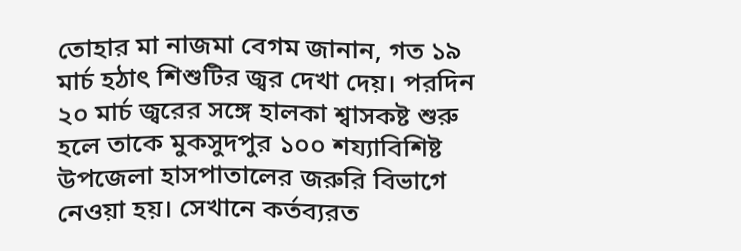তোহার মা নাজমা বেগম জানান, গত ১৯ মার্চ হঠাৎ শিশুটির জ্বর দেখা দেয়। পরদিন ২০ মার্চ জ্বরের সঙ্গে হালকা শ্বাসকষ্ট শুরু হলে তাকে মুকসুদপুর ১০০ শয্যাবিশিষ্ট উপজেলা হাসপাতালের জরুরি বিভাগে নেওয়া হয়। সেখানে কর্তব্যরত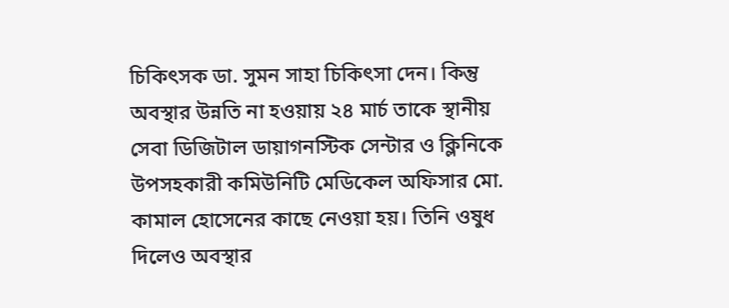চিকিৎসক ডা. সুমন সাহা চিকিৎসা দেন। কিন্তু অবস্থার উন্নতি না হওয়ায় ২৪ মার্চ তাকে স্থানীয় সেবা ডিজিটাল ডায়াগনস্টিক সেন্টার ও ক্লিনিকে উপসহকারী কমিউনিটি মেডিকেল অফিসার মো. কামাল হোসেনের কাছে নেওয়া হয়। তিনি ওষুধ দিলেও অবস্থার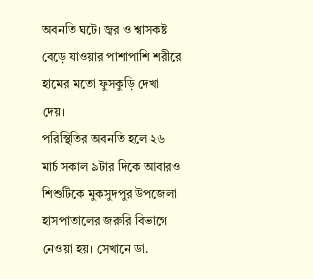অবনতি ঘটে। জ্বর ও শ্বাসকষ্ট বেড়ে যাওয়ার পাশাপাশি শরীরে হামের মতো ফুসকুড়ি দেখা দেয়।
পরিস্থিতির অবনতি হলে ২৬ মার্চ সকাল ৯টার দিকে আবারও শিশুটিকে মুকসুদপুর উপজেলা হাসপাতালের জরুরি বিভাগে নেওয়া হয়। সেখানে ডা.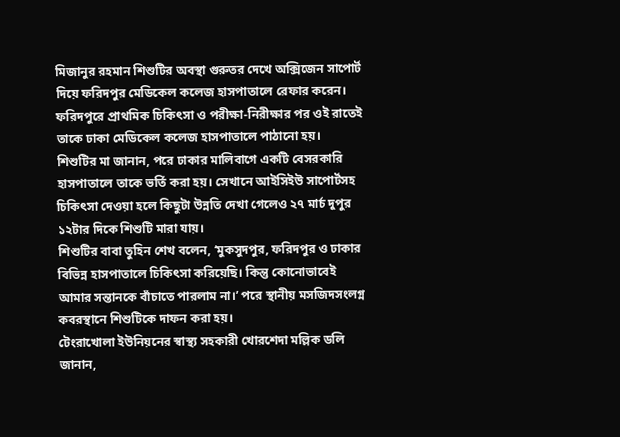মিজানুর রহমান শিশুটির অবস্থা গুরুতর দেখে অক্সিজেন সাপোর্ট দিয়ে ফরিদপুর মেডিকেল কলেজ হাসপাতালে রেফার করেন। ফরিদপুরে প্রাথমিক চিকিৎসা ও পরীক্ষা-নিরীক্ষার পর ওই রাতেই তাকে ঢাকা মেডিকেল কলেজ হাসপাতালে পাঠানো হয়।
শিশুটির মা জানান, পরে ঢাকার মালিবাগে একটি বেসরকারি হাসপাতালে তাকে ভর্তি করা হয়। সেখানে আইসিইউ সাপোর্টসহ চিকিৎসা দেওয়া হলে কিছুটা উন্নতি দেখা গেলেও ২৭ মার্চ দুপুর ১২টার দিকে শিশুটি মারা যায়।
শিশুটির বাবা তুহিন শেখ বলেন, ‘মুকসুদপুর, ফরিদপুর ও ঢাকার বিভিন্ন হাসপাতালে চিকিৎসা করিয়েছি। কিন্তু কোনোভাবেই আমার সন্তানকে বাঁচাতে পারলাম না।’ পরে স্থানীয় মসজিদসংলগ্ন কবরস্থানে শিশুটিকে দাফন করা হয়।
টেংরাখোলা ইউনিয়নের স্বাস্থ্য সহকারী খোরশেদা মল্লিক ডলি জানান,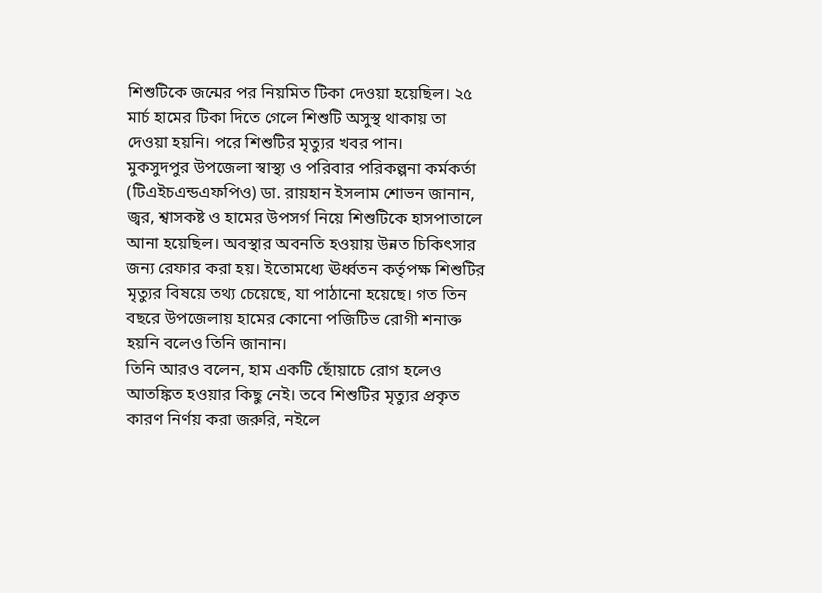শিশুটিকে জন্মের পর নিয়মিত টিকা দেওয়া হয়েছিল। ২৫ মার্চ হামের টিকা দিতে গেলে শিশুটি অসুস্থ থাকায় তা দেওয়া হয়নি। পরে শিশুটির মৃত্যুর খবর পান।
মুকসুদপুর উপজেলা স্বাস্থ্য ও পরিবার পরিকল্পনা কর্মকর্তা (টিএইচএন্ডএফপিও) ডা. রায়হান ইসলাম শোভন জানান, জ্বর, শ্বাসকষ্ট ও হামের উপসর্গ নিয়ে শিশুটিকে হাসপাতালে আনা হয়েছিল। অবস্থার অবনতি হওয়ায় উন্নত চিকিৎসার জন্য রেফার করা হয়। ইতোমধ্যে ঊর্ধ্বতন কর্তৃপক্ষ শিশুটির মৃত্যুর বিষয়ে তথ্য চেয়েছে, যা পাঠানো হয়েছে। গত তিন বছরে উপজেলায় হামের কোনো পজিটিভ রোগী শনাক্ত হয়নি বলেও তিনি জানান।
তিনি আরও বলেন, হাম একটি ছোঁয়াচে রোগ হলেও আতঙ্কিত হওয়ার কিছু নেই। তবে শিশুটির মৃত্যুর প্রকৃত কারণ নির্ণয় করা জরুরি, নইলে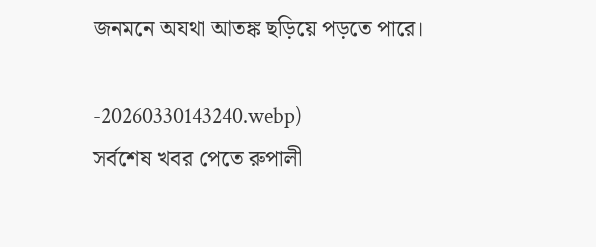জনমনে অযথা আতঙ্ক ছড়িয়ে পড়তে পারে।

-20260330143240.webp)
সর্বশেষ খবর পেতে রুপালী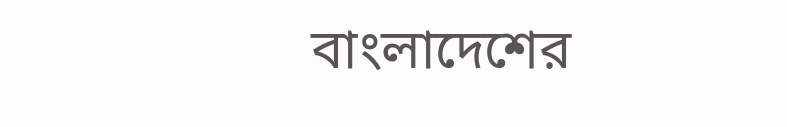বাংলাদেশের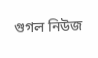গুগল নিউজ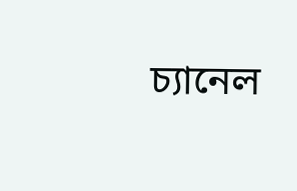চ্যানেল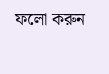ফলো করুন